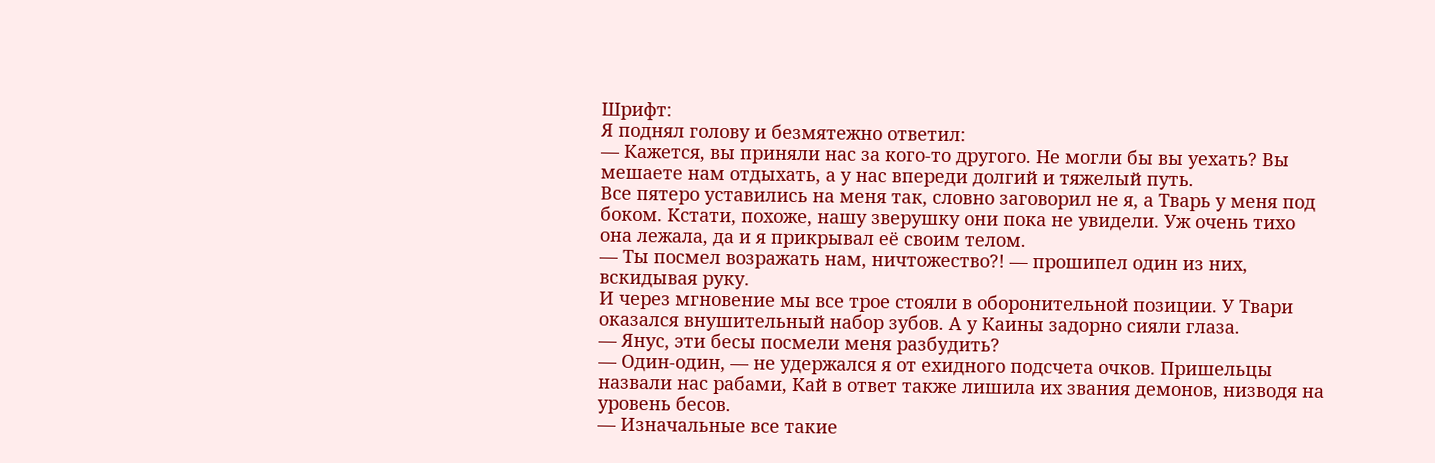Шрифт:
Я поднял голову и безмятежно ответил:
— Кажется, вы приняли нас за кого-то другого. Не могли бы вы уехать? Вы мешаете нам отдыхать, а у нас впереди долгий и тяжелый путь.
Все пятеро уставились на меня так, словно заговорил не я, а Тварь у меня под боком. Кстати, похоже, нашу зверушку они пока не увидели. Уж очень тихо она лежала, да и я прикрывал её своим телом.
— Ты посмел возражать нам, ничтожество?! — прошипел один из них, вскидывая руку.
И через мгновение мы все трое стояли в оборонительной позиции. У Твари оказался внушительный набор зубов. А у Каины задорно сияли глаза.
— Янус, эти бесы посмели меня разбудить?
— Один-один, — не удержался я от ехидного подсчета очков. Пришельцы назвали нас рабами, Кай в ответ также лишила их звания демонов, низводя на уровень бесов.
— Изначальные все такие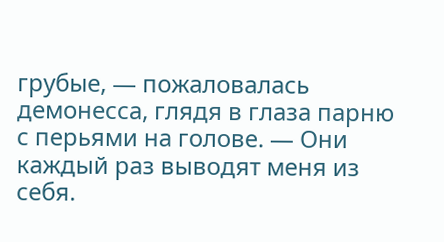грубые, — пожаловалась демонесса, глядя в глаза парню с перьями на голове. — Они каждый раз выводят меня из себя.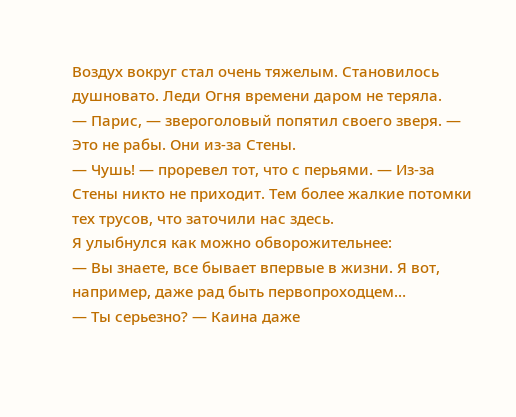Воздух вокруг стал очень тяжелым. Становилось душновато. Леди Огня времени даром не теряла.
— Парис, — звероголовый попятил своего зверя. — Это не рабы. Они из-за Стены.
— Чушь! — проревел тот, что с перьями. — Из-за Стены никто не приходит. Тем более жалкие потомки тех трусов, что заточили нас здесь.
Я улыбнулся как можно обворожительнее:
— Вы знаете, все бывает впервые в жизни. Я вот, например, даже рад быть первопроходцем…
— Ты серьезно? — Каина даже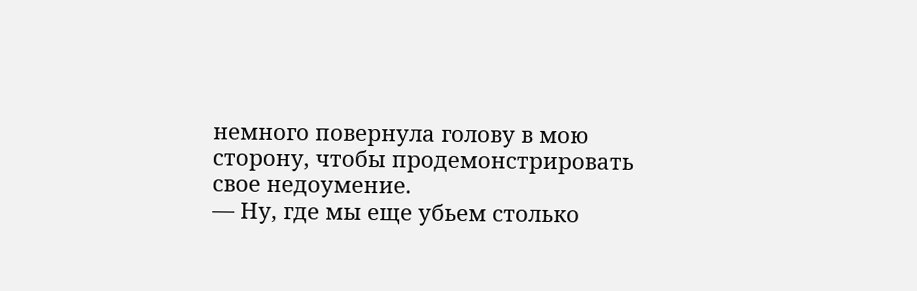немного повернула голову в мою сторону, чтобы продемонстрировать свое недоумение.
— Ну, где мы еще убьем столько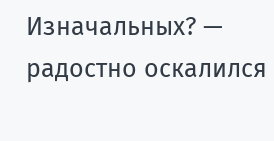Изначальных? — радостно оскалился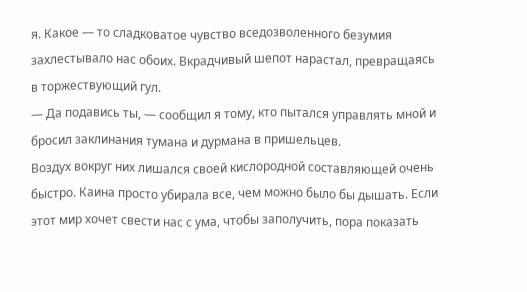я. Какое — то сладковатое чувство вседозволенного безумия захлестывало нас обоих. Вкрадчивый шепот нарастал, превращаясь в торжествующий гул.
— Да подавись ты, — сообщил я тому, кто пытался управлять мной и бросил заклинания тумана и дурмана в пришельцев.
Воздух вокруг них лишался своей кислородной составляющей очень быстро. Каина просто убирала все, чем можно было бы дышать. Если этот мир хочет свести нас с ума, чтобы заполучить, пора показать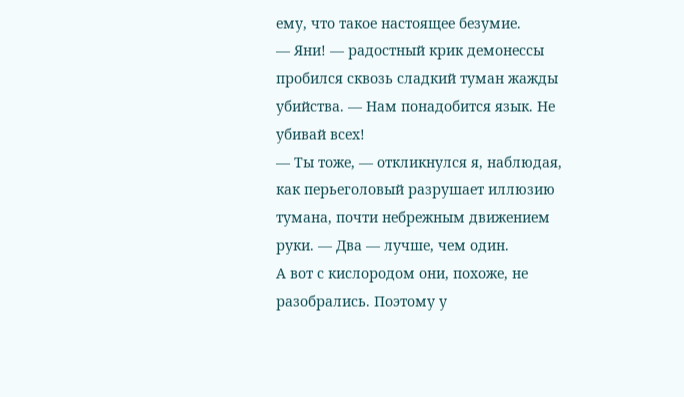ему, что такое настоящее безумие.
— Яни! — радостный крик демонессы пробился сквозь сладкий туман жажды убийства. — Нам понадобится язык. Не убивай всех!
— Ты тоже, — откликнулся я, наблюдая, как перьеголовый разрушает иллюзию тумана, почти небрежным движением руки. — Два — лучше, чем один.
А вот с кислородом они, похоже, не разобрались. Поэтому у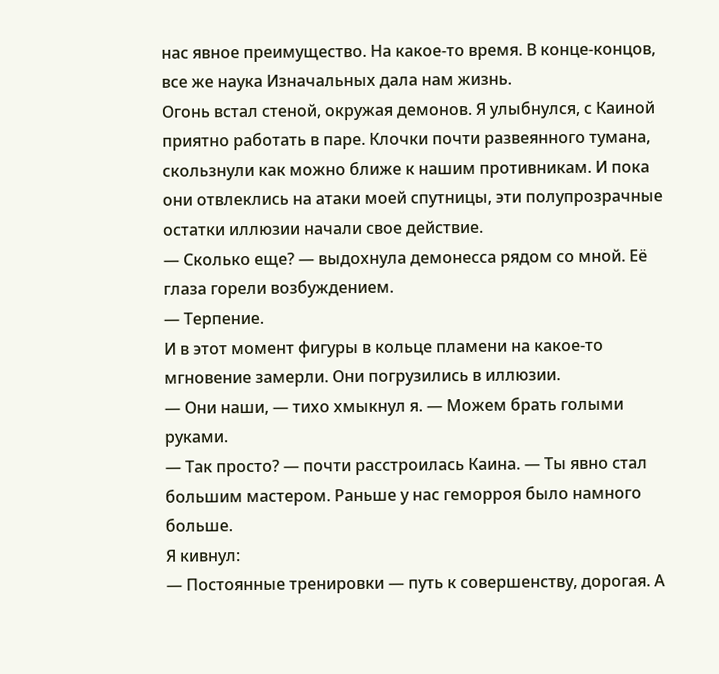нас явное преимущество. На какое-то время. В конце-концов, все же наука Изначальных дала нам жизнь.
Огонь встал стеной, окружая демонов. Я улыбнулся, с Каиной приятно работать в паре. Клочки почти развеянного тумана, скользнули как можно ближе к нашим противникам. И пока они отвлеклись на атаки моей спутницы, эти полупрозрачные остатки иллюзии начали свое действие.
— Сколько еще? — выдохнула демонесса рядом со мной. Её глаза горели возбуждением.
— Терпение.
И в этот момент фигуры в кольце пламени на какое-то мгновение замерли. Они погрузились в иллюзии.
— Они наши, — тихо хмыкнул я. — Можем брать голыми руками.
— Так просто? — почти расстроилась Каина. — Ты явно стал большим мастером. Раньше у нас геморроя было намного больше.
Я кивнул:
— Постоянные тренировки — путь к совершенству, дорогая. А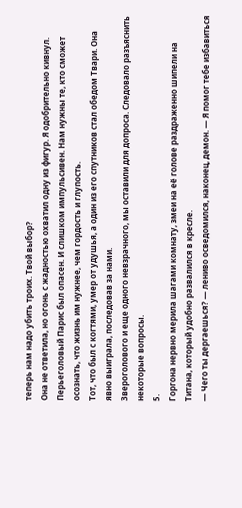теперь нам надо убить троих. Твой выбор?
Она не ответила, но огонь с жадностью охватил одну из фигур. Я одобрительно кивнул. Перьеголовый Парис был опасен. И слишком импульсивен. Нам нужны те, кто сможет осознать, что жизнь им нужнее, чем гордость и глупость.
Тот, что был с когтями, умер от удушья, а один из его спутников стал обедом Твари. Она явно выиграла, последовав за нами.
Звероголового и еще одного невзрачного, мы оставили для допроса. Следовало разъяснить некоторые вопросы.
5.
Горгона нервно мерила шагами комнату, змеи на её голове раздраженно шипели на Титана, который удобно развалился в кресле.
— Чего ты дергаешься? — лениво осведомился, наконец, демон. — Я помог тебе избавиться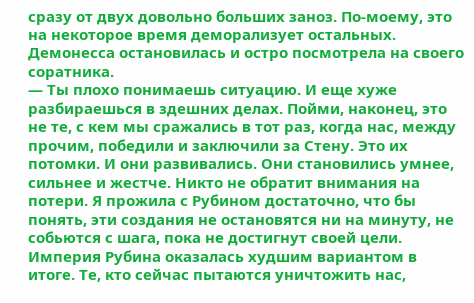сразу от двух довольно больших заноз. По-моему, это на некоторое время деморализует остальных.
Демонесса остановилась и остро посмотрела на своего соратника.
— Ты плохо понимаешь ситуацию. И еще хуже разбираешься в здешних делах. Пойми, наконец, это не те, с кем мы сражались в тот раз, когда нас, между прочим, победили и заключили за Стену. Это их потомки. И они развивались. Они становились умнее, сильнее и жестче. Никто не обратит внимания на потери. Я прожила с Рубином достаточно, что бы понять, эти создания не остановятся ни на минуту, не собьются с шага, пока не достигнут своей цели. Империя Рубина оказалась худшим вариантом в итоге. Те, кто сейчас пытаются уничтожить нас,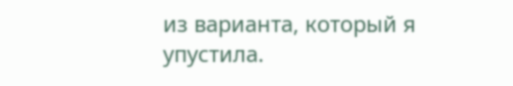из варианта, который я упустила.